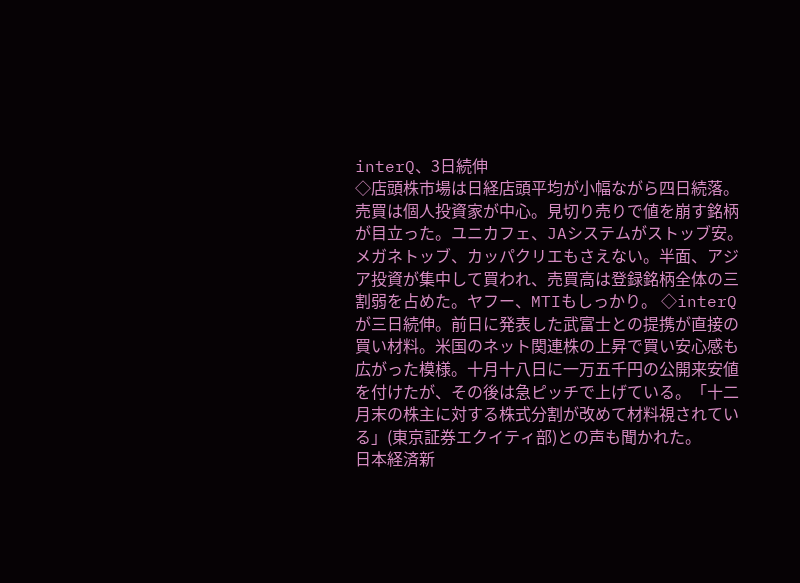interQ、3日続伸
◇店頭株市場は日経店頭平均が小幅ながら四日続落。売買は個人投資家が中心。見切り売りで値を崩す銘柄が目立った。ユニカフェ、JAシステムがストッブ安。メガネトッブ、カッパクリエもさえない。半面、アジア投資が集中して買われ、売買高は登録銘柄全体の三割弱を占めた。ヤフー、MTIもしっかり。 ◇interQが三日続伸。前日に発表した武富士との提携が直接の買い材料。米国のネット関連株の上昇で買い安心感も広がった模様。十月十八日に一万五千円の公開来安値を付けたが、その後は急ピッチで上げている。「十二月末の株主に対する株式分割が改めて材料視されている」(東京証券エクイティ部)との声も聞かれた。
日本経済新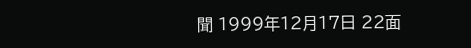聞 1999年12月17日 22面